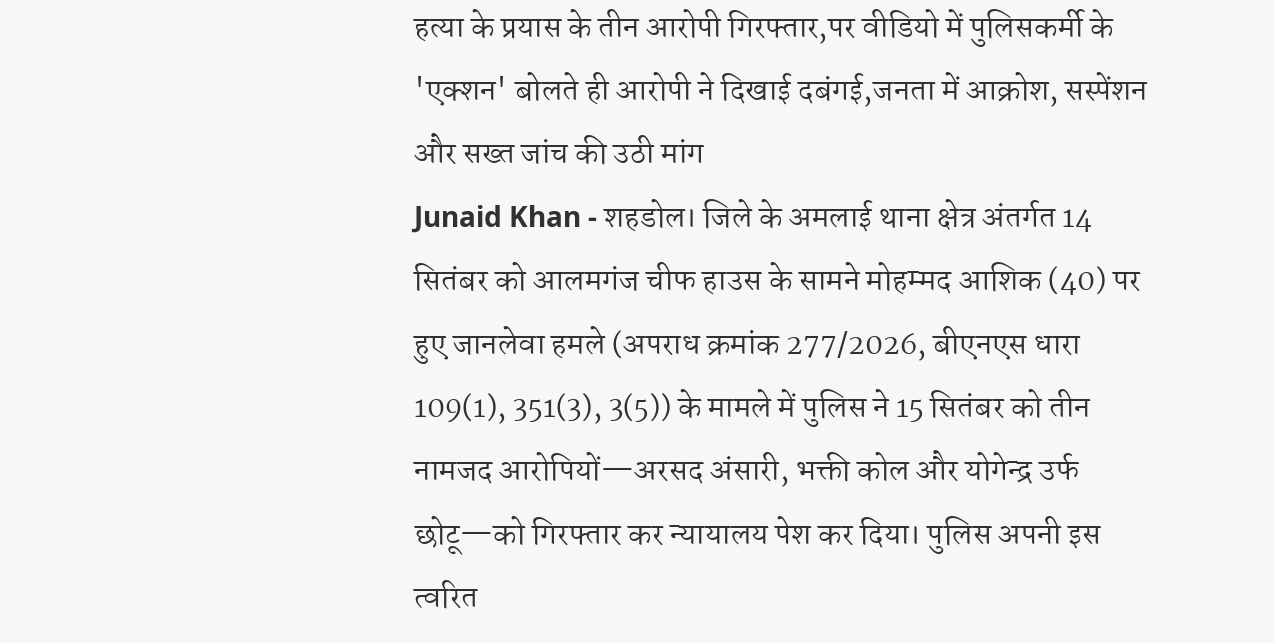हत्या के प्रयास के तीन आरोपी गिरफ्तार,पर वीडियो में पुलिसकर्मी के 'एक्शन' बोलते ही आरोपी ने दिखाई दबंगई,जनता में आक्रोश, सस्पेंशन और सख्त जांच की उठी मांग
Junaid Khan - शहडोल। जिले के अमलाई थाना क्षेत्र अंतर्गत 14 सितंबर को आलमगंज चीफ हाउस के सामने मोहम्मद आशिक (40) पर हुए जानलेवा हमले (अपराध क्रमांक 277/2026, बीएनएस धारा 109(1), 351(3), 3(5)) के मामले में पुलिस ने 15 सितंबर को तीन नामजद आरोपियों—अरसद अंसारी, भक्ती कोल और योगेन्द्र उर्फ छोटू—को गिरफ्तार कर न्यायालय पेश कर दिया। पुलिस अपनी इस त्वरित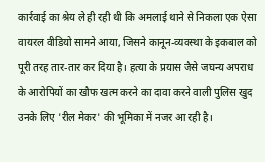कार्रवाई का श्रेय ले ही रही थी कि अमलाई थाने से निकला एक ऐसा वायरल वीडियो सामने आया, जिसने कानून-व्यवस्था के इकबाल को पूरी तरह तार-तार कर दिया है। हत्या के प्रयास जैसे जघन्य अपराध के आरोपियों का खौफ खत्म करने का दावा करने वाली पुलिस खुद उनके लिए 'रील मेकर' की भूमिका में नजर आ रही है।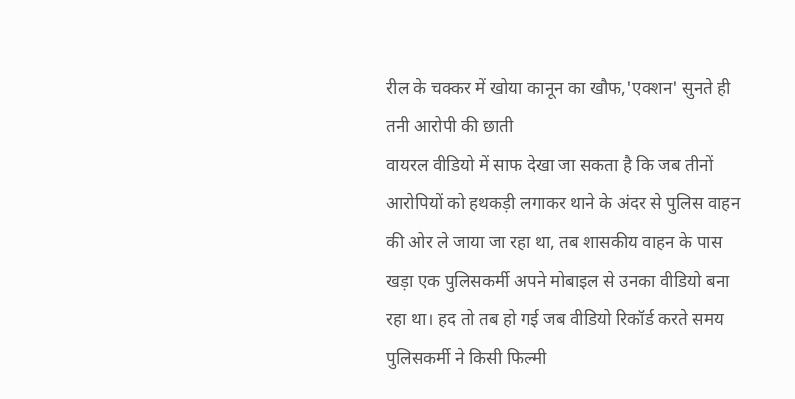रील के चक्कर में खोया कानून का खौफ,'एक्शन' सुनते ही तनी आरोपी की छाती
वायरल वीडियो में साफ देखा जा सकता है कि जब तीनों आरोपियों को हथकड़ी लगाकर थाने के अंदर से पुलिस वाहन की ओर ले जाया जा रहा था, तब शासकीय वाहन के पास खड़ा एक पुलिसकर्मी अपने मोबाइल से उनका वीडियो बना रहा था। हद तो तब हो गई जब वीडियो रिकॉर्ड करते समय पुलिसकर्मी ने किसी फिल्मी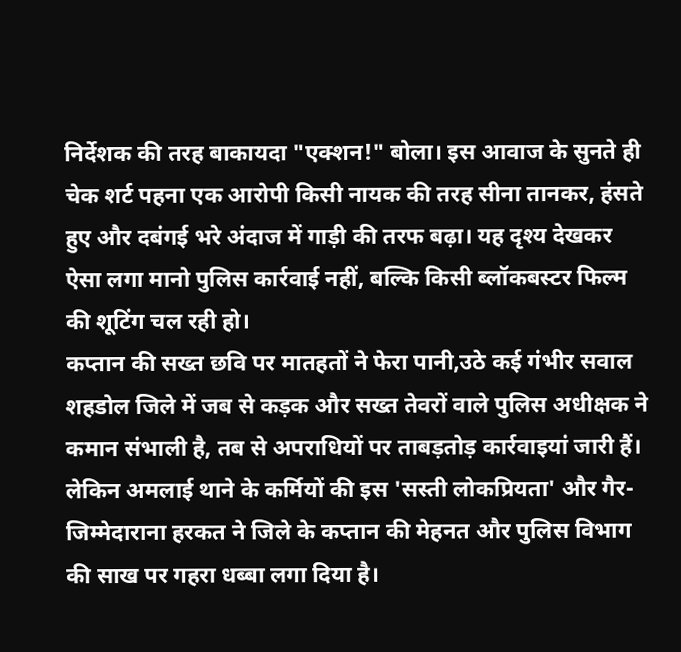निर्देशक की तरह बाकायदा "एक्शन!" बोला। इस आवाज के सुनते ही चेक शर्ट पहना एक आरोपी किसी नायक की तरह सीना तानकर, हंसते हुए और दबंगई भरे अंदाज में गाड़ी की तरफ बढ़ा। यह दृश्य देखकर ऐसा लगा मानो पुलिस कार्रवाई नहीं, बल्कि किसी ब्लॉकबस्टर फिल्म की शूटिंग चल रही हो।
कप्तान की सख्त छवि पर मातहतों ने फेरा पानी,उठे कई गंभीर सवाल
शहडोल जिले में जब से कड़क और सख्त तेवरों वाले पुलिस अधीक्षक ने कमान संभाली है, तब से अपराधियों पर ताबड़तोड़ कार्रवाइयां जारी हैं। लेकिन अमलाई थाने के कर्मियों की इस 'सस्ती लोकप्रियता' और गैर-जिम्मेदाराना हरकत ने जिले के कप्तान की मेहनत और पुलिस विभाग की साख पर गहरा धब्बा लगा दिया है।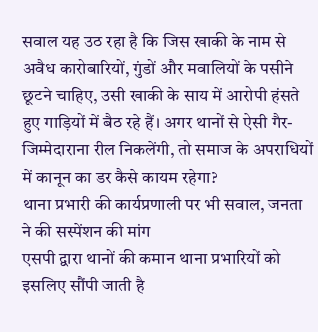सवाल यह उठ रहा है कि जिस खाकी के नाम से अवैध कारोबारियों, गुंडों और मवालियों के पसीने छूटने चाहिए, उसी खाकी के साय में आरोपी हंसते हुए गाड़ियों में बैठ रहे हैं। अगर थानों से ऐसी गैर-जिम्मेदाराना रील निकलेंगी, तो समाज के अपराधियों में कानून का डर कैसे कायम रहेगा?
थाना प्रभारी की कार्यप्रणाली पर भी सवाल, जनता ने की सस्पेंशन की मांग
एसपी द्वारा थानों की कमान थाना प्रभारियों को इसलिए सौंपी जाती है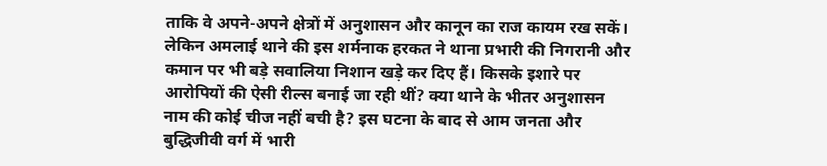ताकि वे अपने-अपने क्षेत्रों में अनुशासन और कानून का राज कायम रख सकें। लेकिन अमलाई थाने की इस शर्मनाक हरकत ने थाना प्रभारी की निगरानी और कमान पर भी बड़े सवालिया निशान खड़े कर दिए हैं। किसके इशारे पर आरोपियों की ऐसी रील्स बनाई जा रही थीं? क्या थाने के भीतर अनुशासन नाम की कोई चीज नहीं बची है? इस घटना के बाद से आम जनता और बुद्धिजीवी वर्ग में भारी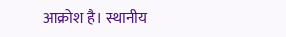आक्रोश है। स्थानीय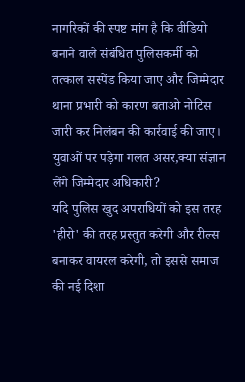नागरिकों की स्पष्ट मांग है कि वीडियो बनाने वाले संबंधित पुलिसकर्मी को तत्काल सस्पेंड किया जाए और जिम्मेदार थाना प्रभारी को कारण बताओ नोटिस जारी कर निलंबन की कार्रवाई की जाए।
युवाओं पर पड़ेगा गलत असर,क्या संज्ञान लेंगे जिम्मेदार अधिकारी?
यदि पुलिस खुद अपराधियों को इस तरह 'हीरो' की तरह प्रस्तुत करेगी और रील्स बनाकर वायरल करेगी, तो इससे समाज की नई दिशा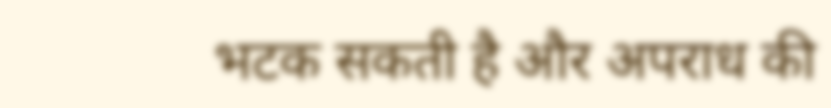भटक सकती है और अपराध की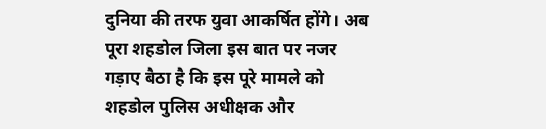दुनिया की तरफ युवा आकर्षित होंगे। अब पूरा शहडोल जिला इस बात पर नजर गड़ाए बैठा है कि इस पूरे मामले को शहडोल पुलिस अधीक्षक और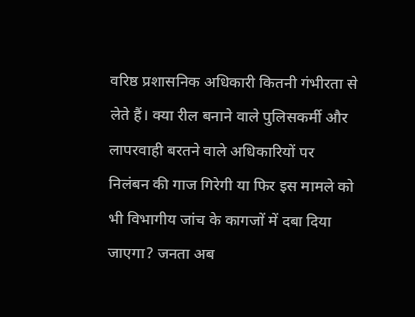वरिष्ठ प्रशासनिक अधिकारी कितनी गंभीरता से लेते हैं। क्या रील बनाने वाले पुलिसकर्मी और लापरवाही बरतने वाले अधिकारियों पर निलंबन की गाज गिरेगी या फिर इस मामले को भी विभागीय जांच के कागजों में दबा दिया जाएगा? जनता अब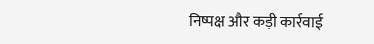निष्पक्ष और कड़ी कार्रवाई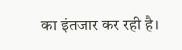का इंतजार कर रही है।